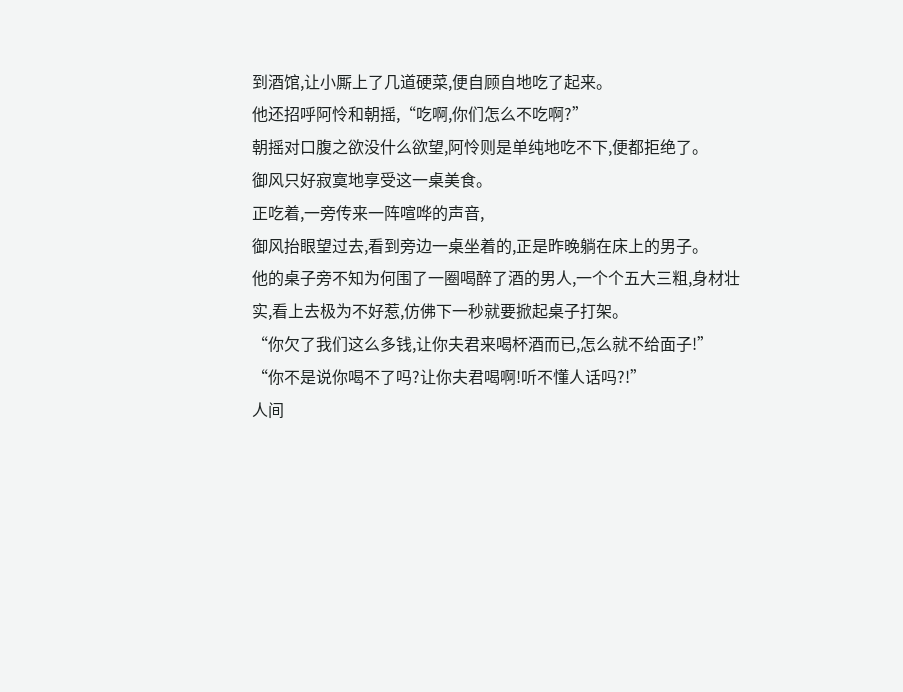到酒馆,让小厮上了几道硬菜,便自顾自地吃了起来。
他还招呼阿怜和朝摇,“吃啊,你们怎么不吃啊?”
朝摇对口腹之欲没什么欲望,阿怜则是单纯地吃不下,便都拒绝了。
御风只好寂寞地享受这一桌美食。
正吃着,一旁传来一阵喧哗的声音,
御风抬眼望过去,看到旁边一桌坐着的,正是昨晚躺在床上的男子。
他的桌子旁不知为何围了一圈喝醉了酒的男人,一个个五大三粗,身材壮实,看上去极为不好惹,仿佛下一秒就要掀起桌子打架。
“你欠了我们这么多钱,让你夫君来喝杯酒而已,怎么就不给面子!”
“你不是说你喝不了吗?让你夫君喝啊!听不懂人话吗?!”
人间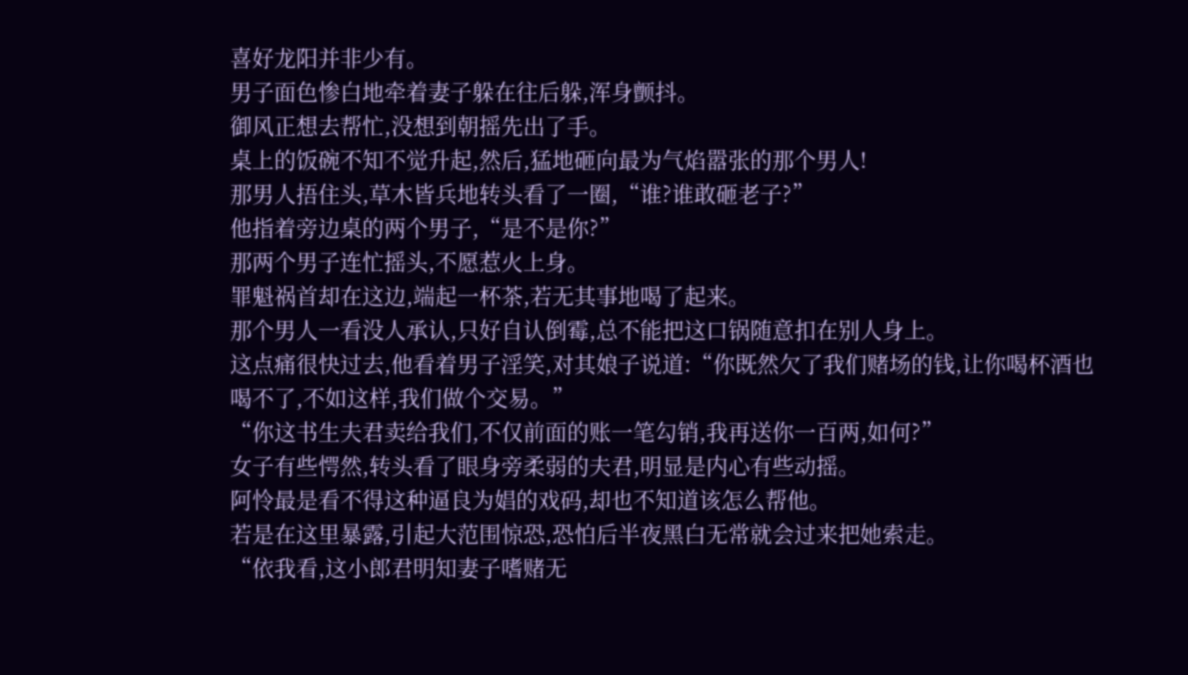喜好龙阳并非少有。
男子面色惨白地牵着妻子躲在往后躲,浑身颤抖。
御风正想去帮忙,没想到朝摇先出了手。
桌上的饭碗不知不觉升起,然后,猛地砸向最为气焰嚣张的那个男人!
那男人捂住头,草木皆兵地转头看了一圈,“谁?谁敢砸老子?”
他指着旁边桌的两个男子,“是不是你?”
那两个男子连忙摇头,不愿惹火上身。
罪魁祸首却在这边,端起一杯茶,若无其事地喝了起来。
那个男人一看没人承认,只好自认倒霉,总不能把这口锅随意扣在别人身上。
这点痛很快过去,他看着男子淫笑,对其娘子说道:“你既然欠了我们赌场的钱,让你喝杯酒也喝不了,不如这样,我们做个交易。”
“你这书生夫君卖给我们,不仅前面的账一笔勾销,我再送你一百两,如何?”
女子有些愕然,转头看了眼身旁柔弱的夫君,明显是内心有些动摇。
阿怜最是看不得这种逼良为娼的戏码,却也不知道该怎么帮他。
若是在这里暴露,引起大范围惊恐,恐怕后半夜黑白无常就会过来把她索走。
“依我看,这小郎君明知妻子嗜赌无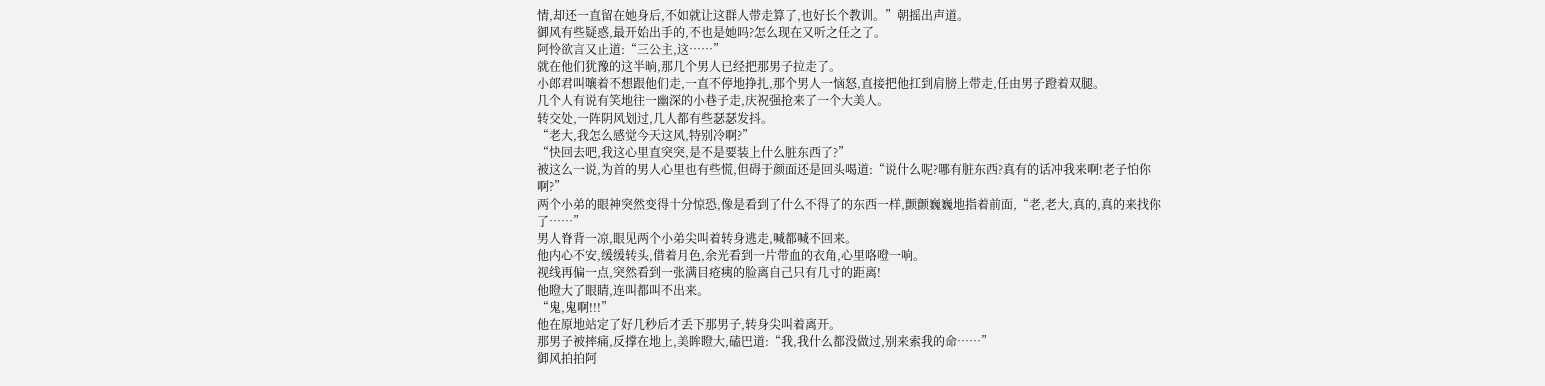情,却还一直留在她身后,不如就让这群人带走算了,也好长个教训。”朝摇出声道。
御风有些疑惑,最开始出手的,不也是她吗?怎么现在又听之任之了。
阿怜欲言又止道:“三公主,这……”
就在他们犹豫的这半晌,那几个男人已经把那男子拉走了。
小郎君叫嚷着不想跟他们走,一直不停地挣扎,那个男人一恼怒,直接把他扛到肩膀上带走,任由男子蹬着双腿。
几个人有说有笑地往一幽深的小巷子走,庆祝强抢来了一个大美人。
转交处,一阵阴风划过,几人都有些瑟瑟发抖。
“老大,我怎么感觉今天这风,特别冷啊?”
“快回去吧,我这心里直突突,是不是要装上什么脏东西了?”
被这么一说,为首的男人心里也有些慌,但碍于颜面还是回头喝道:“说什么呢?哪有脏东西?真有的话冲我来啊!老子怕你啊?”
两个小弟的眼神突然变得十分惊恐,像是看到了什么不得了的东西一样,颤颤巍巍地指着前面,“老,老大,真的,真的来找你了……”
男人脊背一凉,眼见两个小弟尖叫着转身逃走,喊都喊不回来。
他内心不安,缓缓转头,借着月色,余光看到一片带血的衣角,心里咯噔一响。
视线再偏一点,突然看到一张满目疮痍的脸离自己只有几寸的距离!
他瞪大了眼睛,连叫都叫不出来。
“鬼,鬼啊!!!”
他在原地站定了好几秒后才丢下那男子,转身尖叫着离开。
那男子被摔痛,反撑在地上,美眸瞪大,磕巴道:“我,我什么都没做过,别来索我的命……”
御风拍拍阿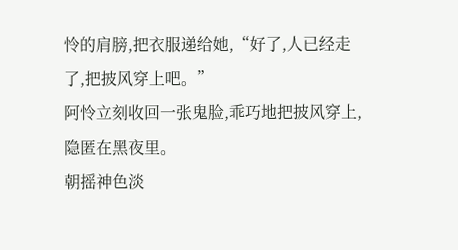怜的肩膀,把衣服递给她,“好了,人已经走了,把披风穿上吧。”
阿怜立刻收回一张鬼脸,乖巧地把披风穿上,隐匿在黑夜里。
朝摇神色淡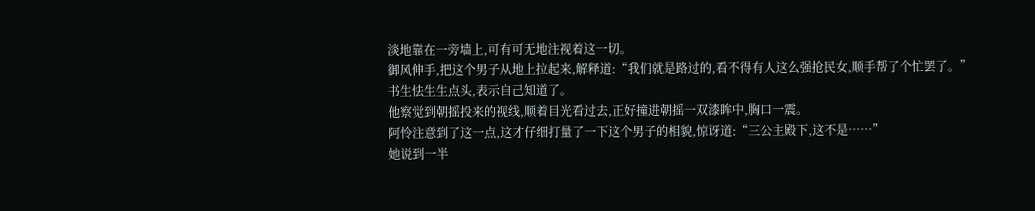淡地靠在一旁墙上,可有可无地注视着这一切。
御风伸手,把这个男子从地上拉起来,解释道:“我们就是路过的,看不得有人这么强抢民女,顺手帮了个忙罢了。”
书生怯生生点头,表示自己知道了。
他察觉到朝摇投来的视线,顺着目光看过去,正好撞进朝摇一双漆眸中,胸口一震。
阿怜注意到了这一点,这才仔细打量了一下这个男子的相貌,惊讶道:“三公主殿下,这不是……”
她说到一半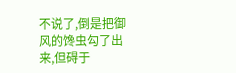不说了,倒是把御风的馋虫勾了出来,但碍于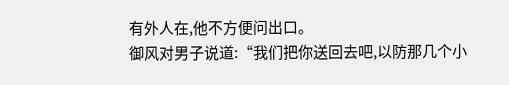有外人在,他不方便问出口。
御风对男子说道:“我们把你送回去吧,以防那几个小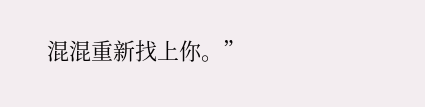混混重新找上你。”